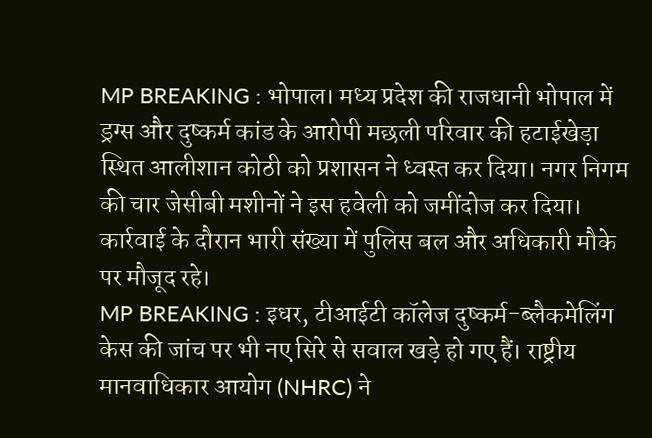MP BREAKING : भोपाल। मध्य प्रदेश की राजधानी भोपाल में ड्रग्स और दुष्कर्म कांड के आरोपी मछली परिवार की हटाईखेड़ा स्थित आलीशान कोठी को प्रशासन ने ध्वस्त कर दिया। नगर निगम की चार जेसीबी मशीनों ने इस हवेली को जमींदोज कर दिया। कार्रवाई के दौरान भारी संख्या में पुलिस बल और अधिकारी मौके पर मौजूद रहे।
MP BREAKING : इधर, टीआईटी कॉलेज दुष्कर्म-ब्लैकमेलिंग केस की जांच पर भी नए सिरे से सवाल खड़े हो गए हैं। राष्ट्रीय मानवाधिकार आयोग (NHRC) ने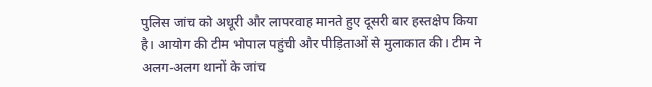पुलिस जांच को अधूरी और लापरवाह मानते हुए दूसरी बार हस्तक्षेप किया है। आयोग की टीम भोपाल पहुंची और पीड़िताओं से मुलाकात की। टीम ने अलग-अलग थानों के जांच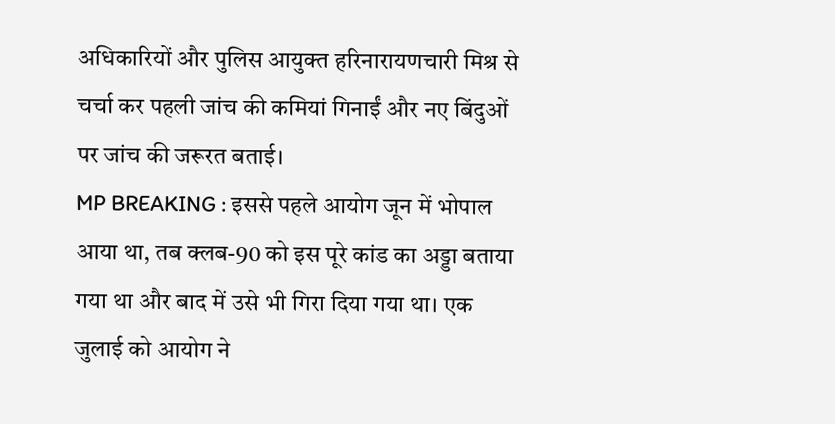अधिकारियों और पुलिस आयुक्त हरिनारायणचारी मिश्र से चर्चा कर पहली जांच की कमियां गिनाईं और नए बिंदुओं पर जांच की जरूरत बताई।
MP BREAKING : इससे पहले आयोग जून में भोपाल आया था, तब क्लब-90 को इस पूरे कांड का अड्डा बताया गया था और बाद में उसे भी गिरा दिया गया था। एक जुलाई को आयोग ने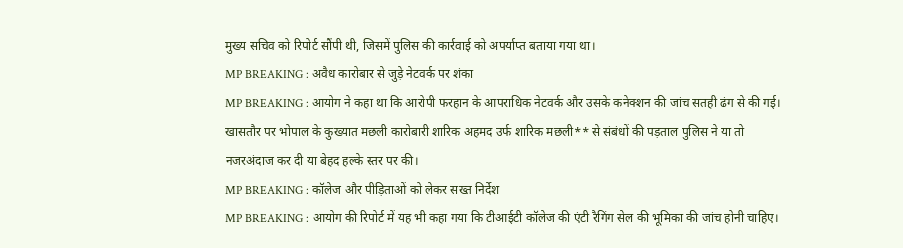मुख्य सचिव को रिपोर्ट सौंपी थी, जिसमें पुलिस की कार्रवाई को अपर्याप्त बताया गया था।
MP BREAKING : अवैध कारोबार से जुड़े नेटवर्क पर शंका
MP BREAKING : आयोग ने कहा था कि आरोपी फरहान के आपराधिक नेटवर्क और उसके कनेक्शन की जांच सतही ढंग से की गई। खासतौर पर भोपाल के कुख्यात मछली कारोबारी शारिक अहमद उर्फ शारिक मछली** से संबंधों की पड़ताल पुलिस ने या तो नजरअंदाज कर दी या बेहद हल्के स्तर पर की।
MP BREAKING : कॉलेज और पीड़िताओं को लेकर सख्त निर्देश
MP BREAKING : आयोग की रिपोर्ट में यह भी कहा गया कि टीआईटी कॉलेज की एंटी रैगिंग सेल की भूमिका की जांच होनी चाहिए।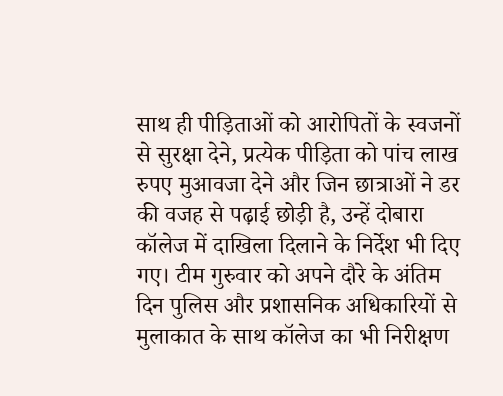साथ ही पीड़िताओं को आरोपितों के स्वजनों से सुरक्षा देने, प्रत्येक पीड़िता को पांच लाख रुपए मुआवजा देने और जिन छात्राओं ने डर की वजह से पढ़ाई छोड़ी है, उन्हें दोबारा कॉलेज में दाखिला दिलाने के निर्देश भी दिए गए। टीम गुरुवार को अपने दौरे के अंतिम दिन पुलिस और प्रशासनिक अधिकारियों से मुलाकात के साथ कॉलेज का भी निरीक्षण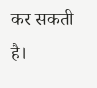कर सकती है।